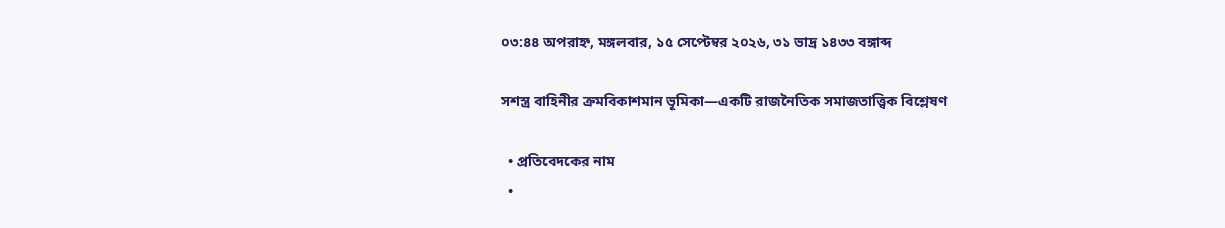০৩:৪৪ অপরাহ্ন, মঙ্গলবার, ১৫ সেপ্টেম্বর ২০২৬, ৩১ ভাদ্র ১৪৩৩ বঙ্গাব্দ

সশস্ত্র বাহিনীর ক্রমবিকাশমান ভূমিকা—একটি রাজনৈতিক সমাজতাত্ত্বিক বিশ্লেষণ

  • প্রতিবেদকের নাম
  •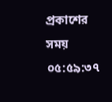প্রকাশের সময় ০৫:৫৯:৩৭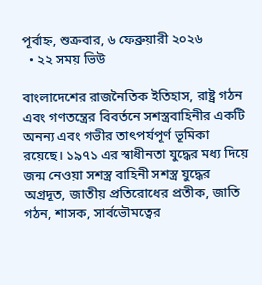পূর্বাহ্ন, শুক্রবার, ৬ ফেব্রুয়ারী ২০২৬
  • ২২ সময় ভিউ

বাংলাদেশের রাজনৈতিক ইতিহাস, রাষ্ট্র গঠন এবং গণতন্ত্রের বিবর্তনে সশস্ত্রবাহিনীর একটি অনন্য এবং গভীর তাৎপর্যপূর্ণ ভূমিকা রয়েছে। ১৯৭১ এর স্বাধীনতা যুদ্ধের মধ্য দিয়ে জন্ম নেওয়া সশস্ত্র বাহিনী সশস্ত্র যুদ্ধের অগ্রদূত, জাতীয় প্রতিরোধের প্রতীক, জাতি গঠন, শাসক, সার্বভৌমত্বের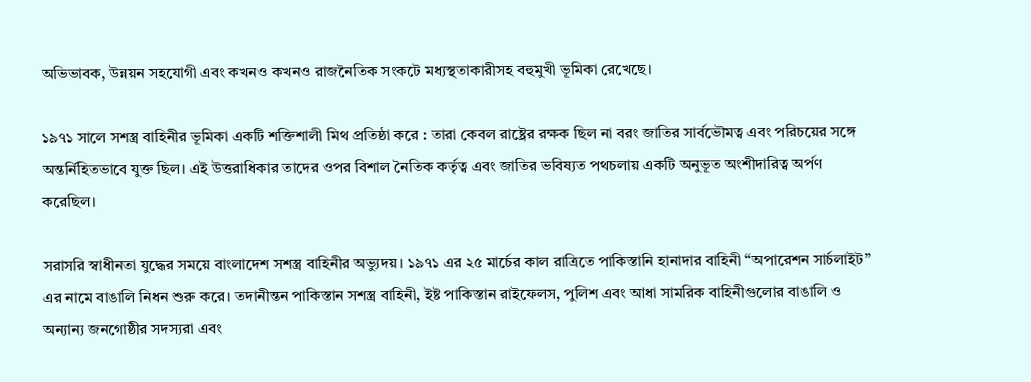অভিভাবক, উন্নয়ন সহযোগী এবং কখনও কখনও রাজনৈতিক সংকটে মধ্যস্থতাকারীসহ বহুমুখী ভূমিকা রেখেছে।

১৯৭১ সালে সশস্ত্র বাহিনীর ভূমিকা একটি শক্তিশালী মিথ প্রতিষ্ঠা করে : তারা কেবল রাষ্ট্রের রক্ষক ছিল না বরং জাতির সার্বভৌমত্ব এবং পরিচয়ের সঙ্গে অন্তর্নিহিতভাবে যুক্ত ছিল। এই উত্তরাধিকার তাদের ওপর বিশাল নৈতিক কর্তৃত্ব এবং জাতির ভবিষ্যত পথচলায় একটি অনুভূত অংশীদারিত্ব অর্পণ করেছিল।

সরাসরি স্বাধীনতা যুদ্ধের সময়ে বাংলাদেশ সশস্ত্র বাহিনীর অভ্যুদয়। ১৯৭১ এর ২৫ মার্চের কাল রাত্রিতে পাকিস্তানি হানাদার বাহিনী “অপারেশন সার্চলাইট” এর নামে বাঙালি নিধন শুরু করে। তদানীন্তন পাকিস্তান সশস্ত্র বাহিনী, ইষ্ট পাকিস্তান রাইফেলস, পুলিশ এবং আধা সামরিক বাহিনীগুলোর বাঙালি ও অন্যান্য জনগোষ্ঠীর সদস্যরা এবং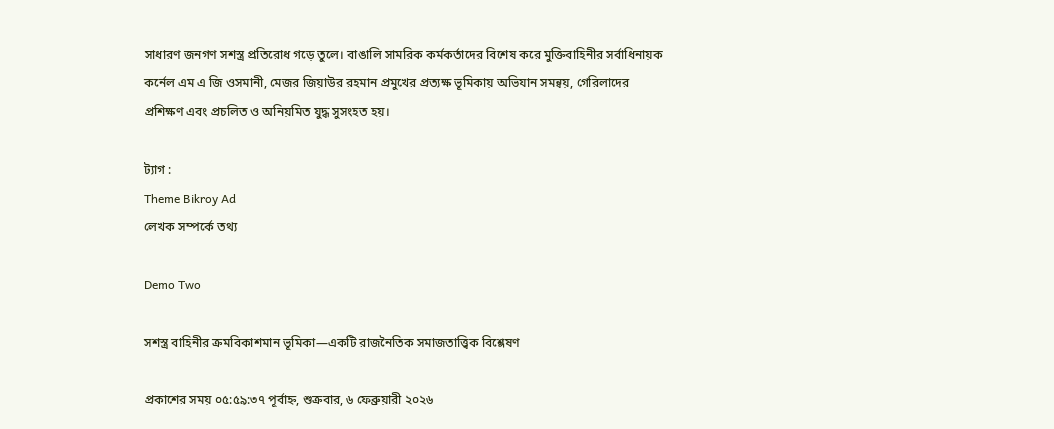সাধারণ জনগণ সশস্ত্র প্রতিরোধ গড়ে তুলে। বাঙালি সামরিক কর্মকর্তাদের বিশেষ করে মুক্তিবাহিনীর সর্বাধিনায়ক কর্নেল এম এ জি ওসমানী, মেজর জিয়াউর রহমান প্রমুখের প্রত্যক্ষ ভূমিকায় অভিযান সমন্বয়, গেরিলাদের প্রশিক্ষণ এবং প্রচলিত ও অনিয়মিত যুদ্ধ সুসংহত হয়।

ট্যাগ :
Theme Bikroy Ad
লেখক সম্পর্কে তথ্য

Demo Two

সশস্ত্র বাহিনীর ক্রমবিকাশমান ভূমিকা—একটি রাজনৈতিক সমাজতাত্ত্বিক বিশ্লেষণ

প্রকাশের সময় ০৫:৫৯:৩৭ পূর্বাহ্ন, শুক্রবার, ৬ ফেব্রুয়ারী ২০২৬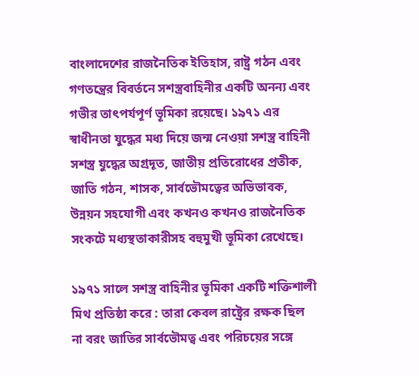বাংলাদেশের রাজনৈতিক ইতিহাস, রাষ্ট্র গঠন এবং গণতন্ত্রের বিবর্তনে সশস্ত্রবাহিনীর একটি অনন্য এবং গভীর তাৎপর্যপূর্ণ ভূমিকা রয়েছে। ১৯৭১ এর স্বাধীনতা যুদ্ধের মধ্য দিয়ে জন্ম নেওয়া সশস্ত্র বাহিনী সশস্ত্র যুদ্ধের অগ্রদূত, জাতীয় প্রতিরোধের প্রতীক, জাতি গঠন, শাসক, সার্বভৌমত্বের অভিভাবক, উন্নয়ন সহযোগী এবং কখনও কখনও রাজনৈতিক সংকটে মধ্যস্থতাকারীসহ বহুমুখী ভূমিকা রেখেছে।

১৯৭১ সালে সশস্ত্র বাহিনীর ভূমিকা একটি শক্তিশালী মিথ প্রতিষ্ঠা করে : তারা কেবল রাষ্ট্রের রক্ষক ছিল না বরং জাতির সার্বভৌমত্ব এবং পরিচয়ের সঙ্গে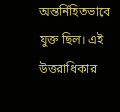অন্তর্নিহিতভাবে যুক্ত ছিল। এই উত্তরাধিকার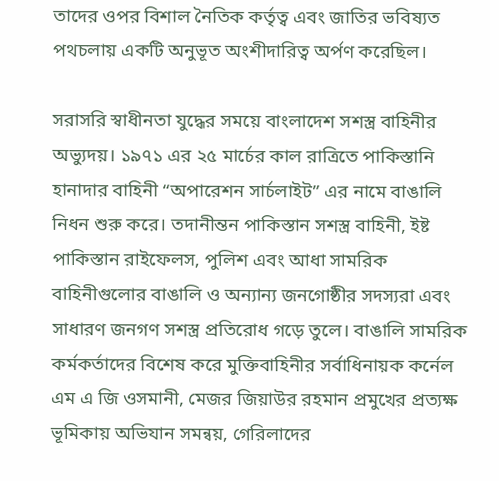তাদের ওপর বিশাল নৈতিক কর্তৃত্ব এবং জাতির ভবিষ্যত পথচলায় একটি অনুভূত অংশীদারিত্ব অর্পণ করেছিল।

সরাসরি স্বাধীনতা যুদ্ধের সময়ে বাংলাদেশ সশস্ত্র বাহিনীর অভ্যুদয়। ১৯৭১ এর ২৫ মার্চের কাল রাত্রিতে পাকিস্তানি হানাদার বাহিনী “অপারেশন সার্চলাইট” এর নামে বাঙালি নিধন শুরু করে। তদানীন্তন পাকিস্তান সশস্ত্র বাহিনী, ইষ্ট পাকিস্তান রাইফেলস, পুলিশ এবং আধা সামরিক বাহিনীগুলোর বাঙালি ও অন্যান্য জনগোষ্ঠীর সদস্যরা এবং সাধারণ জনগণ সশস্ত্র প্রতিরোধ গড়ে তুলে। বাঙালি সামরিক কর্মকর্তাদের বিশেষ করে মুক্তিবাহিনীর সর্বাধিনায়ক কর্নেল এম এ জি ওসমানী, মেজর জিয়াউর রহমান প্রমুখের প্রত্যক্ষ ভূমিকায় অভিযান সমন্বয়, গেরিলাদের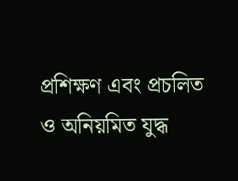প্রশিক্ষণ এবং প্রচলিত ও অনিয়মিত যুদ্ধ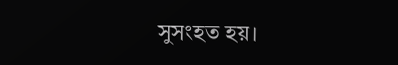সুসংহত হয়।